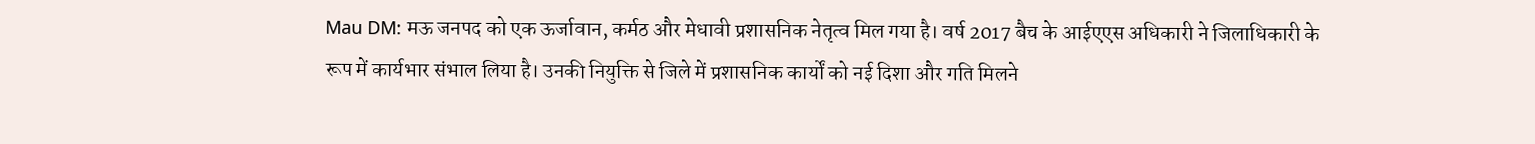Mau DM: मऊ जनपद को एक ऊर्जावान, कर्मठ और मेधावी प्रशासनिक नेतृत्व मिल गया है। वर्ष 2017 बैच के आईएएस अधिकारी ने जिलाधिकारी के रूप में कार्यभार संभाल लिया है। उनकी नियुक्ति से जिले में प्रशासनिक कार्यों को नई दिशा और गति मिलने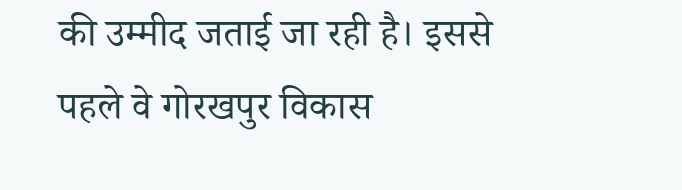की उम्मीद जताई जा रही है। इससे पहले वे गोरखपुर विकास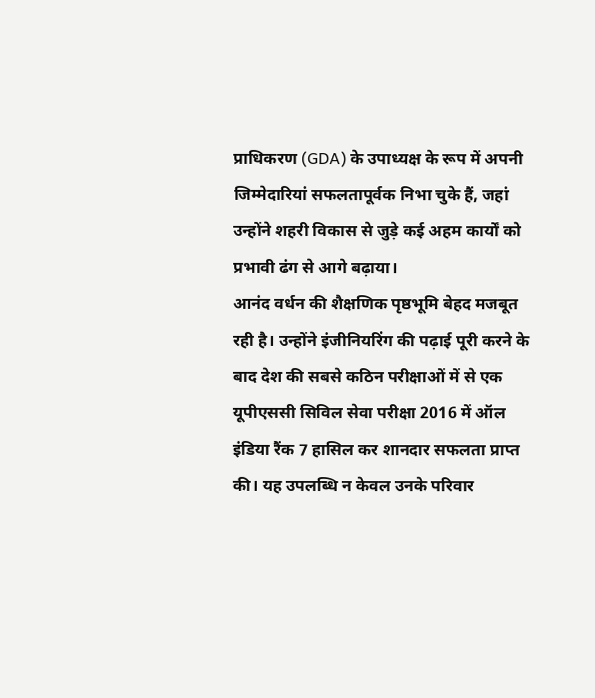प्राधिकरण (GDA) के उपाध्यक्ष के रूप में अपनी जिम्मेदारियां सफलतापूर्वक निभा चुके हैं, जहां उन्होंने शहरी विकास से जुड़े कई अहम कार्यों को प्रभावी ढंग से आगे बढ़ाया।
आनंद वर्धन की शैक्षणिक पृष्ठभूमि बेहद मजबूत रही है। उन्होंने इंजीनियरिंग की पढ़ाई पूरी करने के बाद देश की सबसे कठिन परीक्षाओं में से एक यूपीएससी सिविल सेवा परीक्षा 2016 में ऑल इंडिया रैंक 7 हासिल कर शानदार सफलता प्राप्त की। यह उपलब्धि न केवल उनके परिवार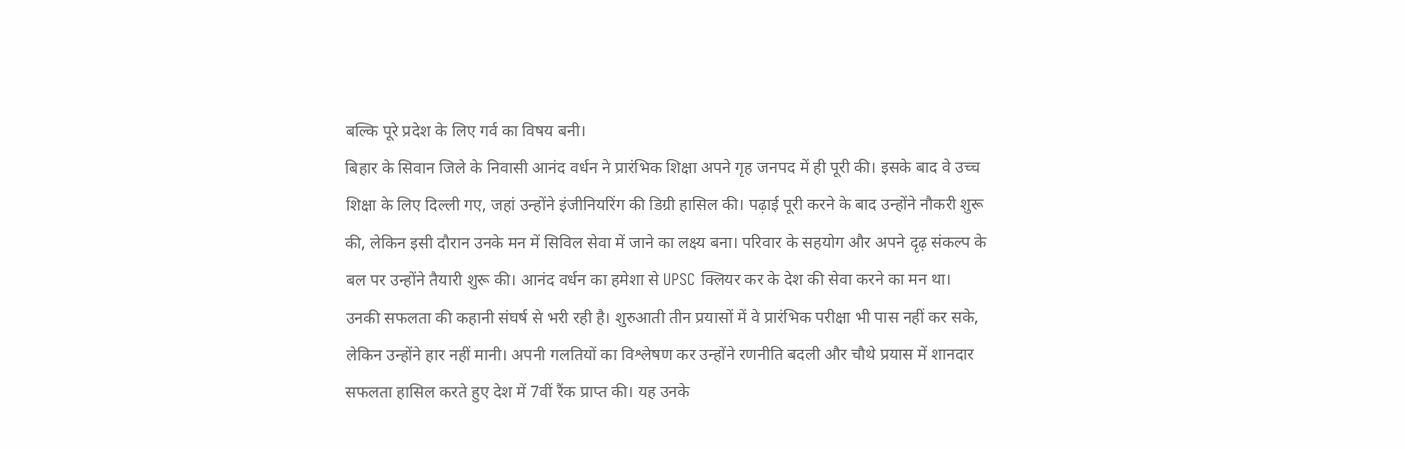बल्कि पूरे प्रदेश के लिए गर्व का विषय बनी।
बिहार के सिवान जिले के निवासी आनंद वर्धन ने प्रारंभिक शिक्षा अपने गृह जनपद में ही पूरी की। इसके बाद वे उच्च शिक्षा के लिए दिल्ली गए, जहां उन्होंने इंजीनियरिंग की डिग्री हासिल की। पढ़ाई पूरी करने के बाद उन्होंने नौकरी शुरू की, लेकिन इसी दौरान उनके मन में सिविल सेवा में जाने का लक्ष्य बना। परिवार के सहयोग और अपने दृढ़ संकल्प के बल पर उन्होंने तैयारी शुरू की। आनंद वर्धन का हमेशा से UPSC क्लियर कर के देश की सेवा करने का मन था।
उनकी सफलता की कहानी संघर्ष से भरी रही है। शुरुआती तीन प्रयासों में वे प्रारंभिक परीक्षा भी पास नहीं कर सके, लेकिन उन्होंने हार नहीं मानी। अपनी गलतियों का विश्लेषण कर उन्होंने रणनीति बदली और चौथे प्रयास में शानदार सफलता हासिल करते हुए देश में 7वीं रैंक प्राप्त की। यह उनके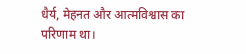धैर्य, मेहनत और आत्मविश्वास का परिणाम था।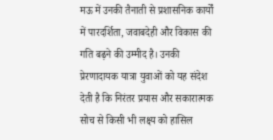मऊ में उनकी तैनाती से प्रशासनिक कार्यों में पारदर्शिता, जवाबदेही और विकास की गति बढ़ने की उम्मीद है। उनकी प्रेरणादायक यात्रा युवाओं को यह संदेश देती है कि निरंतर प्रयास और सकारात्मक सोच से किसी भी लक्ष्य को हासिल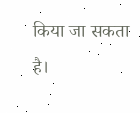किया जा सकता है।